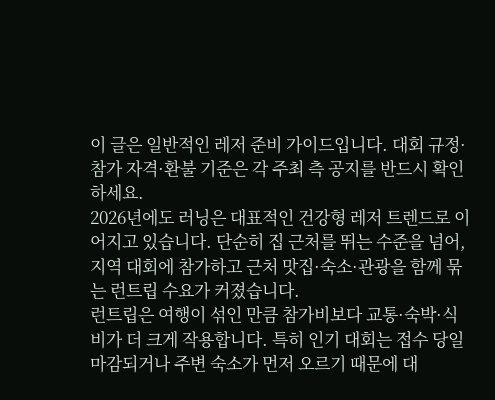이 글은 일반적인 레저 준비 가이드입니다. 대회 규정·참가 자격·환불 기준은 각 주최 측 공지를 반드시 확인하세요.
2026년에도 러닝은 대표적인 건강형 레저 트렌드로 이어지고 있습니다. 단순히 집 근처를 뛰는 수준을 넘어, 지역 대회에 참가하고 근처 맛집·숙소·관광을 함께 묶는 런트립 수요가 커졌습니다.
런트립은 여행이 섞인 만큼 참가비보다 교통·숙박·식비가 더 크게 작용합니다. 특히 인기 대회는 접수 당일 마감되거나 주변 숙소가 먼저 오르기 때문에 대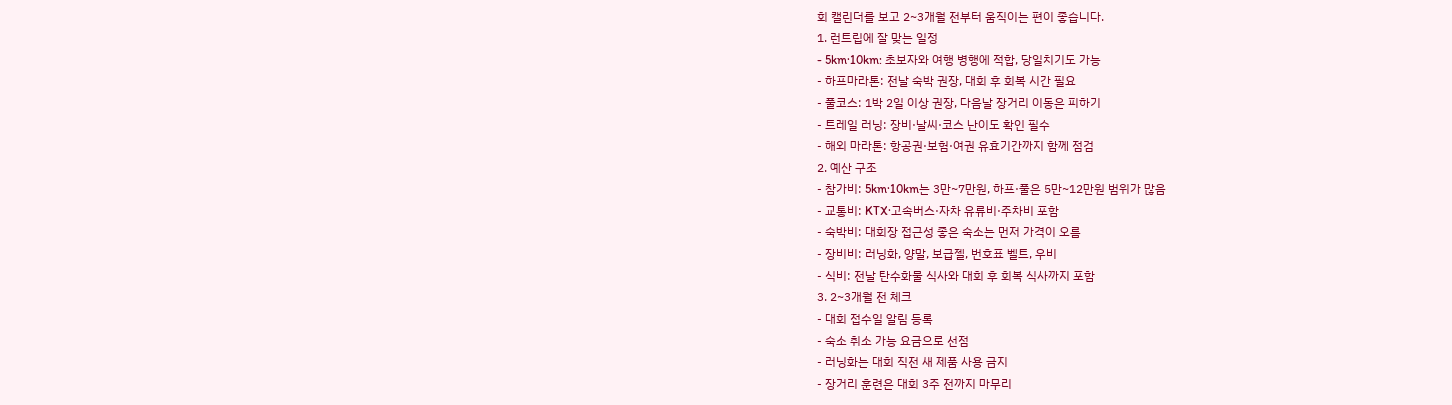회 캘린더를 보고 2~3개월 전부터 움직이는 편이 좋습니다.
1. 런트립에 잘 맞는 일정
- 5km·10km: 초보자와 여행 병행에 적합, 당일치기도 가능
- 하프마라톤: 전날 숙박 권장, 대회 후 회복 시간 필요
- 풀코스: 1박 2일 이상 권장, 다음날 장거리 이동은 피하기
- 트레일 러닝: 장비·날씨·코스 난이도 확인 필수
- 해외 마라톤: 항공권·보험·여권 유효기간까지 함께 점검
2. 예산 구조
- 참가비: 5km·10km는 3만~7만원, 하프·풀은 5만~12만원 범위가 많음
- 교통비: KTX·고속버스·자차 유류비·주차비 포함
- 숙박비: 대회장 접근성 좋은 숙소는 먼저 가격이 오름
- 장비비: 러닝화, 양말, 보급젤, 번호표 벨트, 우비
- 식비: 전날 탄수화물 식사와 대회 후 회복 식사까지 포함
3. 2~3개월 전 체크
- 대회 접수일 알림 등록
- 숙소 취소 가능 요금으로 선점
- 러닝화는 대회 직전 새 제품 사용 금지
- 장거리 훈련은 대회 3주 전까지 마무리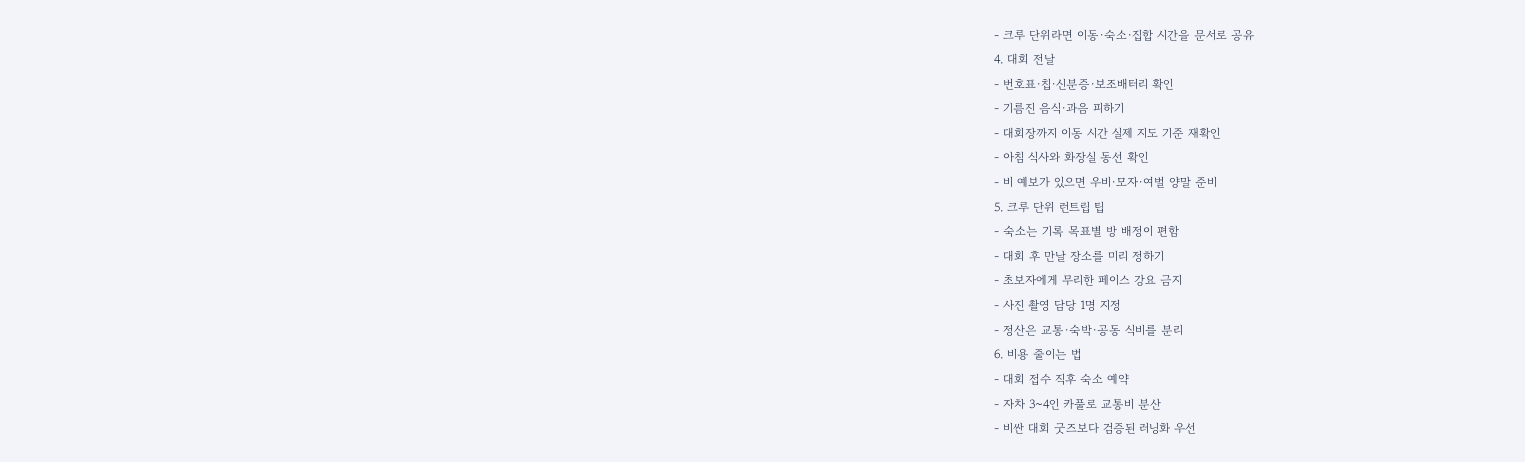- 크루 단위라면 이동·숙소·집합 시간을 문서로 공유
4. 대회 전날
- 번호표·칩·신분증·보조배터리 확인
- 기름진 음식·과음 피하기
- 대회장까지 이동 시간 실제 지도 기준 재확인
- 아침 식사와 화장실 동선 확인
- 비 예보가 있으면 우비·모자·여벌 양말 준비
5. 크루 단위 런트립 팁
- 숙소는 기록 목표별 방 배정이 편함
- 대회 후 만날 장소를 미리 정하기
- 초보자에게 무리한 페이스 강요 금지
- 사진 촬영 담당 1명 지정
- 정산은 교통·숙박·공동 식비를 분리
6. 비용 줄이는 법
- 대회 접수 직후 숙소 예약
- 자차 3~4인 카풀로 교통비 분산
- 비싼 대회 굿즈보다 검증된 러닝화 우선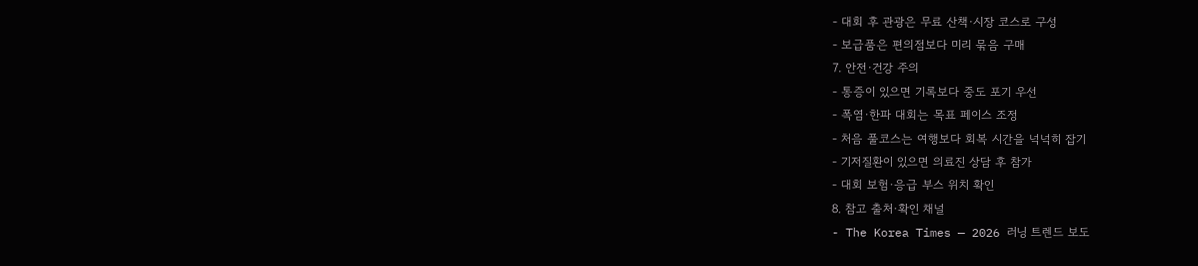- 대회 후 관광은 무료 산책·시장 코스로 구성
- 보급품은 편의점보다 미리 묶음 구매
7. 안전·건강 주의
- 통증이 있으면 기록보다 중도 포기 우선
- 폭염·한파 대회는 목표 페이스 조정
- 처음 풀코스는 여행보다 회복 시간을 넉넉히 잡기
- 기저질환이 있으면 의료진 상담 후 참가
- 대회 보험·응급 부스 위치 확인
8. 참고 출처·확인 채널
- The Korea Times — 2026 러닝 트렌드 보도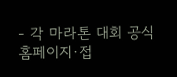- 각 마라톤 대회 공식 홈페이지·접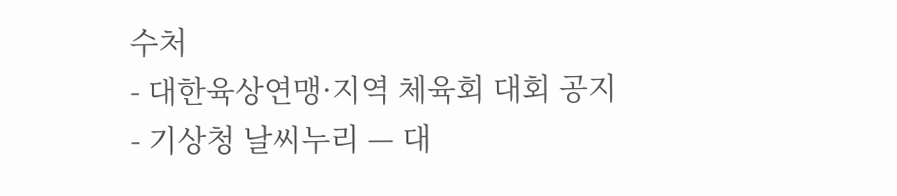수처
- 대한육상연맹·지역 체육회 대회 공지
- 기상청 날씨누리 — 대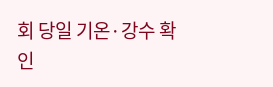회 당일 기온·강수 확인